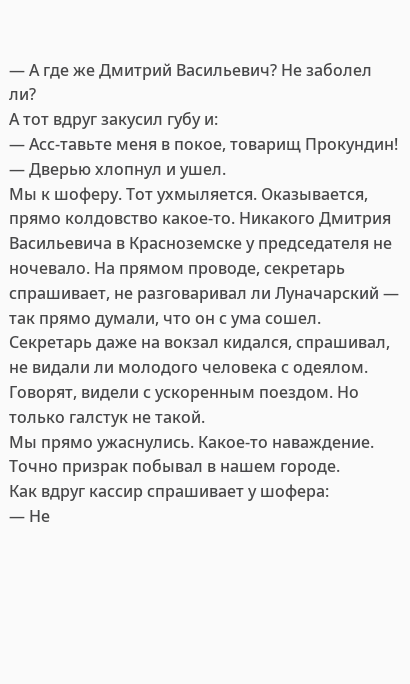— А где же Дмитрий Васильевич? Не заболел ли?
А тот вдруг закусил губу и:
— Асс-тавьте меня в покое, товарищ Прокундин! — Дверью хлопнул и ушел.
Мы к шоферу. Тот ухмыляется. Оказывается, прямо колдовство какое-то. Никакого Дмитрия Васильевича в Красноземске у председателя не ночевало. На прямом проводе, секретарь спрашивает, не разговаривал ли Луначарский — так прямо думали, что он с ума сошел. Секретарь даже на вокзал кидался, спрашивал, не видали ли молодого человека с одеялом. Говорят, видели с ускоренным поездом. Но только галстук не такой.
Мы прямо ужаснулись. Какое-то наваждение. Точно призрак побывал в нашем городе.
Как вдруг кассир спрашивает у шофера:
— Не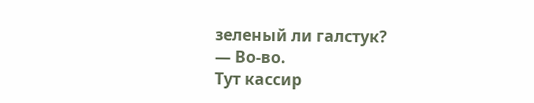зеленый ли галстук?
— Во-во.
Тут кассир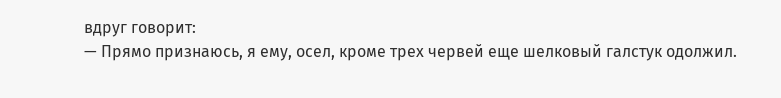вдруг говорит:
— Прямо признаюсь, я ему, осел, кроме трех червей еще шелковый галстук одолжил.